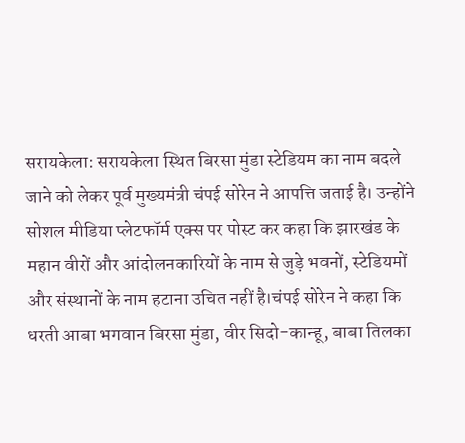सरायकेला: सरायकेला स्थित बिरसा मुंडा स्टेडियम का नाम बदले जाने को लेकर पूर्व मुख्यमंत्री चंपई सोरेन ने आपत्ति जताई है। उन्होंने सोशल मीडिया प्लेटफॉर्म एक्स पर पोस्ट कर कहा कि झारखंड के महान वीरों और आंदोलनकारियों के नाम से जुड़े भवनों, स्टेडियमों और संस्थानों के नाम हटाना उचित नहीं है।चंपई सोरेन ने कहा कि धरती आबा भगवान बिरसा मुंडा, वीर सिदो-कान्हू, बाबा तिलका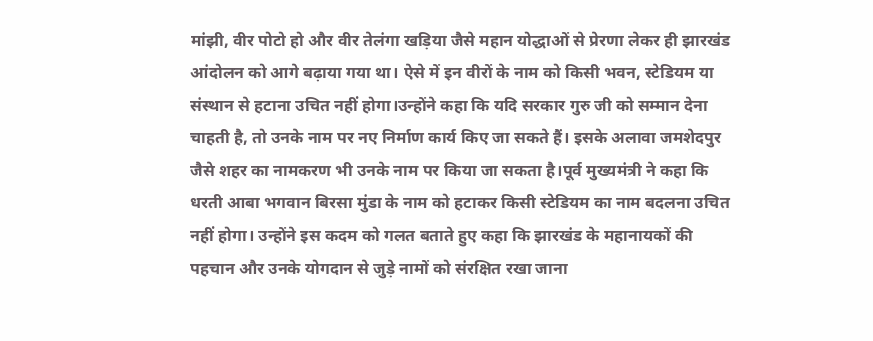मांझी, वीर पोटो हो और वीर तेलंगा खड़िया जैसे महान योद्धाओं से प्रेरणा लेकर ही झारखंड आंदोलन को आगे बढ़ाया गया था। ऐसे में इन वीरों के नाम को किसी भवन, स्टेडियम या संस्थान से हटाना उचित नहीं होगा।उन्होंने कहा कि यदि सरकार गुरु जी को सम्मान देना चाहती है, तो उनके नाम पर नए निर्माण कार्य किए जा सकते हैं। इसके अलावा जमशेदपुर जैसे शहर का नामकरण भी उनके नाम पर किया जा सकता है।पूर्व मुख्यमंत्री ने कहा कि धरती आबा भगवान बिरसा मुंडा के नाम को हटाकर किसी स्टेडियम का नाम बदलना उचित नहीं होगा। उन्होंने इस कदम को गलत बताते हुए कहा कि झारखंड के महानायकों की पहचान और उनके योगदान से जुड़े नामों को संरक्षित रखा जाना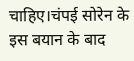चाहिए।चंपई सोरेन के इस बयान के बाद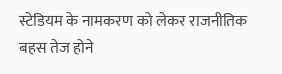स्टेडियम के नामकरण को लेकर राजनीतिक बहस तेज होने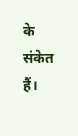के संकेत हैं।